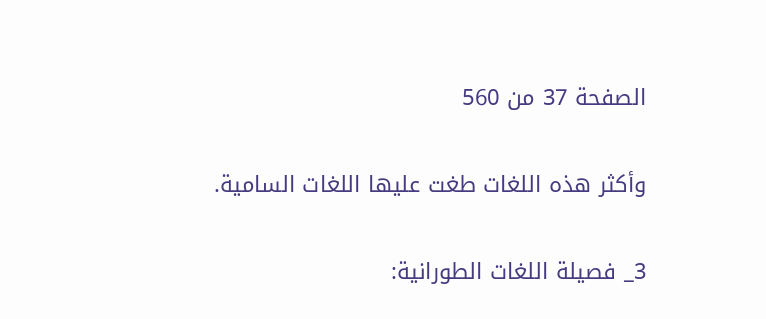الصفحة 37 من 560

وأكثر هذه اللغات طغت عليها اللغات السامية.

3_ فصيلة اللغات الطورانية: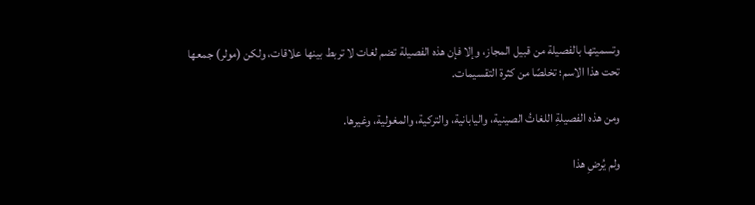وتسميتها بالفصيلة من قبيل المجاز، وإلا فإن هذه الفصيلة تضم لغات لا تربط بينها علاقات، ولكن (مولر) جمعها تحت هذا الاسم؛ تخلصًا من كثرة التقسيمات.

ومن هذه الفصيلةِ اللغاتُ الصينية، واليابانية، والتركية، والمغولية، وغيرها.

ولم يُرضِ هذا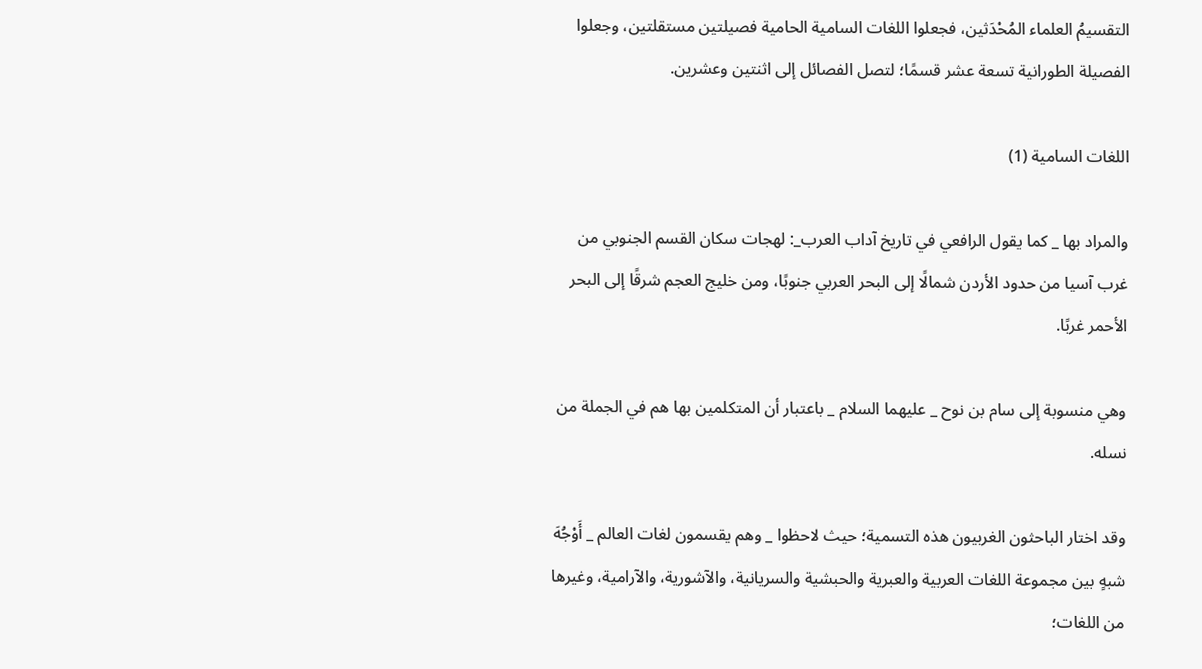التقسيمُ العلماء المُحْدَثين، فجعلوا اللغات السامية الحامية فصيلتين مستقلتين، وجعلوا الفصيلة الطورانية تسعة عشر قسمًا؛ لتصل الفصائل إلى اثنتين وعشرين.

اللغات السامية (1)

والمراد بها _ كما يقول الرافعي في تاريخ آداب العرب_: لهجات سكان القسم الجنوبي من غرب آسيا من حدود الأردن شمالًا إلى البحر العربي جنوبًا، ومن خليج العجم شرقًا إلى البحر الأحمر غربًا.

وهي منسوبة إلى سام بن نوح _ عليهما السلام _ باعتبار أن المتكلمين بها هم في الجملة من نسله.

وقد اختار الباحثون الغربيون هذه التسمية؛ حيث لاحظوا _ وهم يقسمون لغات العالم _ أَوْجُهَ شبهٍ بين مجموعة اللغات العربية والعبرية والحبشية والسريانية، والآشورية، والآرامية، وغيرها من اللغات؛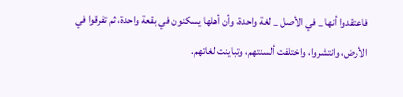فاعتقدوا أنها _ في الأصل _ لغة واحدة، وأن أهلها يسكنون في بقعة واحدة، ثم تفرقوا في الأرض، وانتشروا، واختلفت ألسنتهم، وتباينت لغاتهم.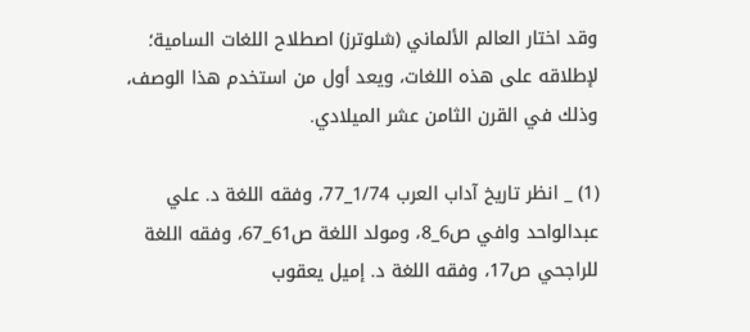وقد اختار العالم الألماني (شلوترز) اصطلاح اللغات السامية؛ لإطلاقه على هذه اللغات، ويعد أول من استخدم هذا الوصف، وذلك في القرن الثامن عشر الميلادي.

(1) _ انظر تاريخ آداب العرب 1/74_77، وفقه اللغة د. علي عبدالواحد وافي ص6_8، ومولد اللغة ص61_67، وفقه اللغة للراجحي ص17، وفقه اللغة د. إميل يعقوب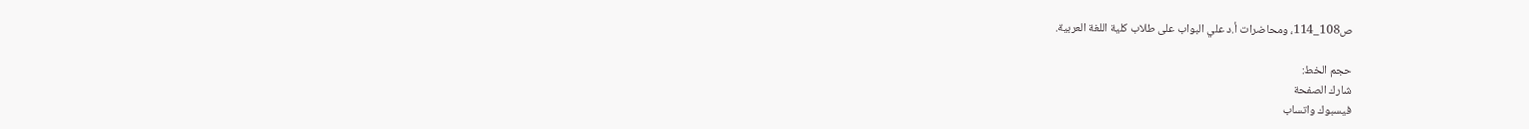ص108_114، ومحاضرات أ.د علي البواب على طلاب كلية اللغة العربية.

حجم الخط:
شارك الصفحة
فيسبوك واتساب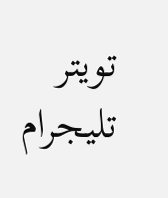تويتر تليجرام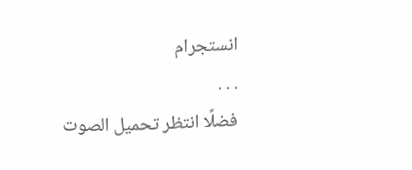انستجرام
. . .
فضلًا انتظر تحميل الصوت